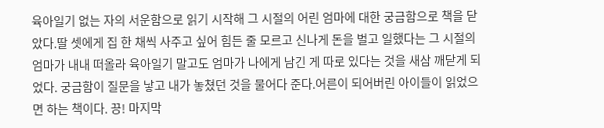육아일기 없는 자의 서운함으로 읽기 시작해 그 시절의 어린 엄마에 대한 궁금함으로 책을 닫았다.딸 셋에게 집 한 채씩 사주고 싶어 힘든 줄 모르고 신나게 돈을 벌고 일했다는 그 시절의 엄마가 내내 떠올라 육아일기 말고도 엄마가 나에게 남긴 게 따로 있다는 것을 새삼 깨닫게 되었다. 궁금함이 질문을 낳고 내가 놓쳤던 것을 물어다 준다.어른이 되어버린 아이들이 읽었으면 하는 책이다. 끙! 마지막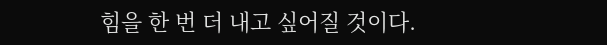힘을 한 번 더 내고 싶어질 것이다.